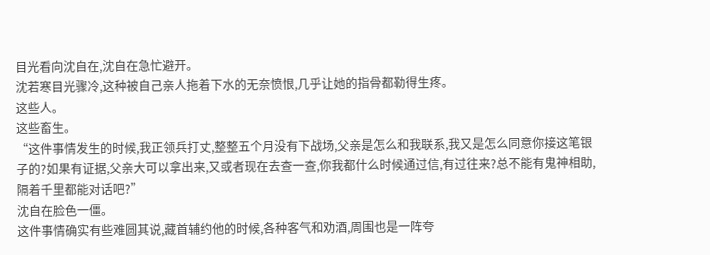目光看向沈自在,沈自在急忙避开。
沈若寒目光骤冷,这种被自己亲人拖着下水的无奈愤恨,几乎让她的指骨都勒得生疼。
这些人。
这些畜生。
“这件事情发生的时候,我正领兵打丈,整整五个月没有下战场,父亲是怎么和我联系,我又是怎么同意你接这笔银子的?如果有证据,父亲大可以拿出来,又或者现在去查一查,你我都什么时候通过信,有过往来?总不能有鬼神相助,隔着千里都能对话吧?”
沈自在脸色一僵。
这件事情确实有些难圆其说,藏首辅约他的时候,各种客气和劝酒,周围也是一阵夸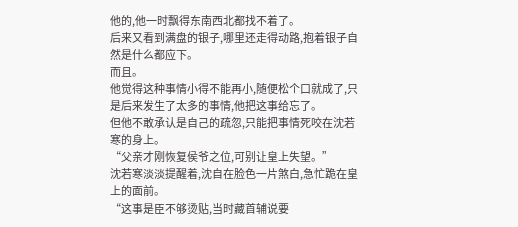他的,他一时飘得东南西北都找不着了。
后来又看到满盘的银子,哪里还走得动路,抱着银子自然是什么都应下。
而且。
他觉得这种事情小得不能再小,随便松个口就成了,只是后来发生了太多的事情,他把这事给忘了。
但他不敢承认是自己的疏忽,只能把事情死咬在沈若寒的身上。
“父亲才刚恢复侯爷之位,可别让皇上失望。”
沈若寒淡淡提醒着,沈自在脸色一片煞白,急忙跪在皇上的面前。
“这事是臣不够烫贴,当时藏首辅说要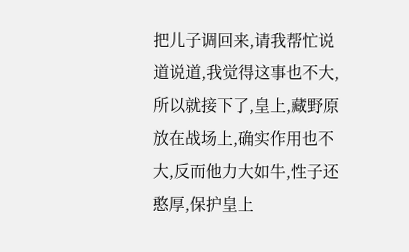把儿子调回来,请我帮忙说道说道,我觉得这事也不大,所以就接下了,皇上,藏野原放在战场上,确实作用也不大,反而他力大如牛,性子还憨厚,保护皇上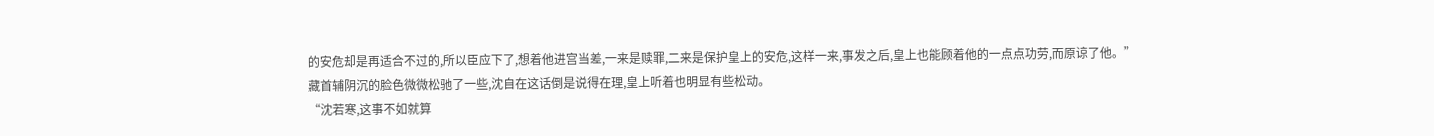的安危却是再适合不过的,所以臣应下了,想着他进宫当差,一来是赎罪,二来是保护皇上的安危,这样一来,事发之后,皇上也能顾着他的一点点功劳,而原谅了他。”
藏首辅阴沉的脸色微微松驰了一些,沈自在这话倒是说得在理,皇上听着也明显有些松动。
“沈若寒,这事不如就算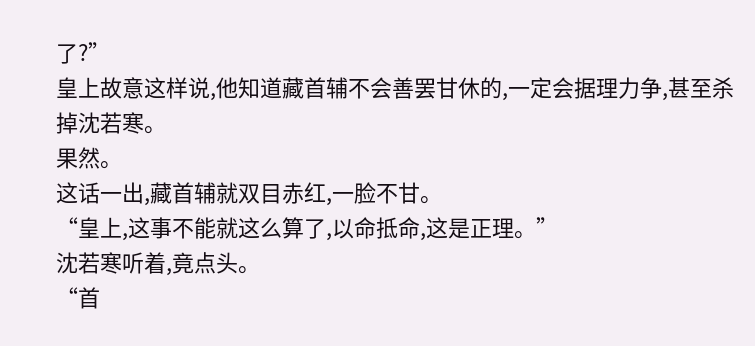了?”
皇上故意这样说,他知道藏首辅不会善罢甘休的,一定会据理力争,甚至杀掉沈若寒。
果然。
这话一出,藏首辅就双目赤红,一脸不甘。
“皇上,这事不能就这么算了,以命抵命,这是正理。”
沈若寒听着,竟点头。
“首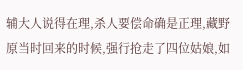辅大人说得在理,杀人要偿命确是正理,藏野原当时回来的时候,强行抢走了四位姑娘,如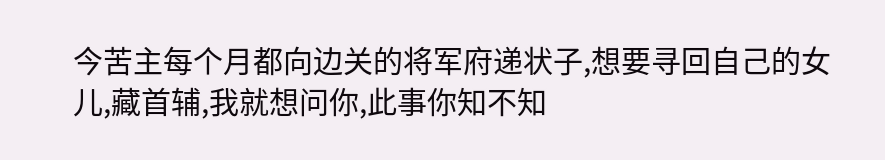今苦主每个月都向边关的将军府递状子,想要寻回自己的女儿,藏首辅,我就想问你,此事你知不知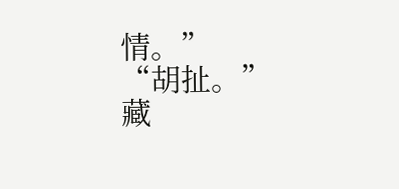情。”
“胡扯。”
藏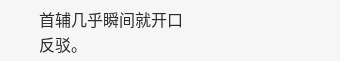首辅几乎瞬间就开口反驳。